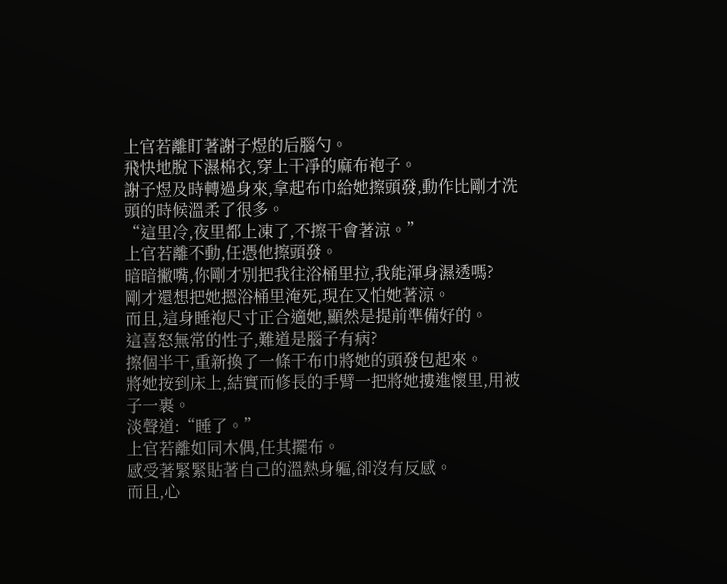上官若離盯著謝子煜的后腦勺。
飛快地脫下濕棉衣,穿上干凈的麻布袍子。
謝子煜及時轉過身來,拿起布巾給她擦頭發,動作比剛才洗頭的時候溫柔了很多。
“這里冷,夜里都上凍了,不擦干會著涼。”
上官若離不動,任憑他擦頭發。
暗暗撇嘴,你剛才別把我往浴桶里拉,我能渾身濕透嗎?
剛才還想把她摁浴桶里淹死,現在又怕她著涼。
而且,這身睡袍尺寸正合適她,顯然是提前準備好的。
這喜怒無常的性子,難道是腦子有病?
擦個半干,重新換了一條干布巾將她的頭發包起來。
將她按到床上,結實而修長的手臂一把將她摟進懷里,用被子一裹。
淡聲道:“睡了。”
上官若離如同木偶,任其擺布。
感受著緊緊貼著自己的溫熱身軀,卻沒有反感。
而且,心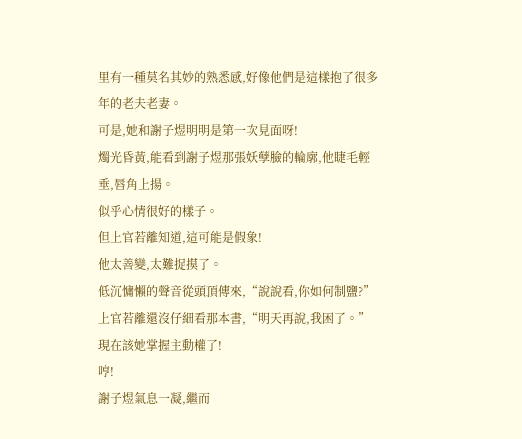里有一種莫名其妙的熟悉感,好像他們是這樣抱了很多年的老夫老妻。
可是,她和謝子煜明明是第一次見面呀!
燭光昏黃,能看到謝子煜那張妖孽臉的輪廓,他睫毛輕垂,唇角上揚。
似乎心情很好的樣子。
但上官若離知道,這可能是假象!
他太善變,太難捉摸了。
低沉慵懶的聲音從頭頂傳來,“說說看,你如何制鹽?”
上官若離還沒仔細看那本書,“明天再說,我困了。”
現在該她掌握主動權了!
哼!
謝子煜氣息一凝,繼而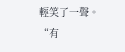輕笑了一聲。
“有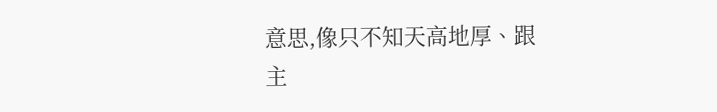意思,像只不知天高地厚、跟主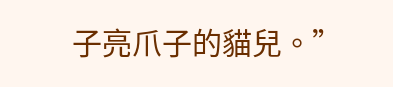子亮爪子的貓兒。”